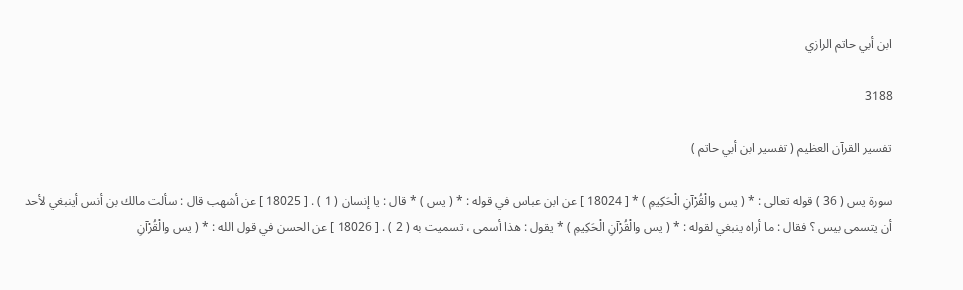ابن أبي حاتم الرازي

3188

تفسير القرآن العظيم ( تفسير ابن أبي حاتم )

سورة يس ( 36 ) قوله تعالى : * ( يس والْقُرْآنِ الْحَكِيمِ ) * [ 18024 ] عن ابن عباس في قوله : * ( يس ) * قال : يا إنسان ( 1 ) . [ 18025 ] عن أشهب قال : سألت مالك بن أنس أينبغي لأحد أن يتسمى بيس ؟ فقال : ما أراه ينبغي لقوله : * ( يس والْقُرْآنِ الْحَكِيمِ ) * يقول : هذا أسمى ، تسميت به ( 2 ) . [ 18026 ] عن الحسن في قول الله : * ( يس والْقُرْآنِ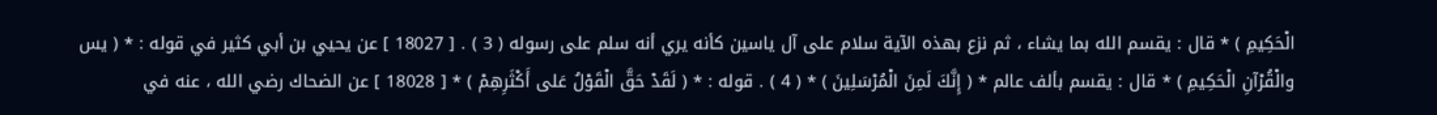الْحَكِيمِ ) * قال : يقسم الله بما يشاء ، ثم نزع بهذه الآية سلام على آل ياسين كأنه يري أنه سلم على رسوله ( 3 ) . [ 18027 ] عن يحيي بن أبي كثير في قوله : * ( يس والْقُرْآنِ الْحَكِيمِ ) * قال : يقسم بألف عالم * ( إِنَّكَ لَمِنَ الْمُرْسَلِينَ ) * ( 4 ) . قوله : * ( لَقَدْ حَقَّ الْقَوْلُ عَلى أَكْثَرِهِمْ ) * [ 18028 ] عن الضحاك رضي الله ، عنه في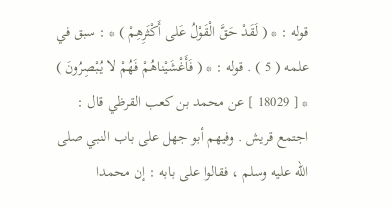قوله : * ( لَقَدْ حَقَّ الْقَوْلُ عَلى أَكْثَرِهِمْ ) * : سبق في علمه ( 5 ) . قوله : * ( فَأَغْشَيْناهُمْ فَهُمْ لا يُبْصِرُونَ ) * [ 18029 ] عن محمد بن كعب القرظي قال : اجتمع قريش . وفيهم أبو جهل على باب النبي صلى الله عليه وسلم ، فقالوا على بابه : إن محمدا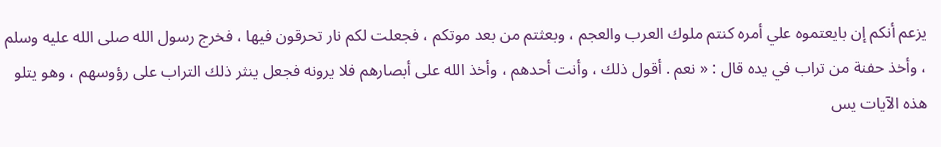يزعم أنكم إن بايعتموه علي أمره كنتم ملوك العرب والعجم ، وبعثتم من بعد موتكم ، فجعلت لكم نار تحرقون فيها ، فخرج رسول الله صلى الله عليه وسلم ، وأخذ حفنة من تراب في يده قال : « نعم . أقول ذلك ، وأنت أحدهم ، وأخذ الله على أبصارهم فلا يرونه فجعل ينثر ذلك التراب على رؤوسهم ، وهو يتلو هذه الآيات يس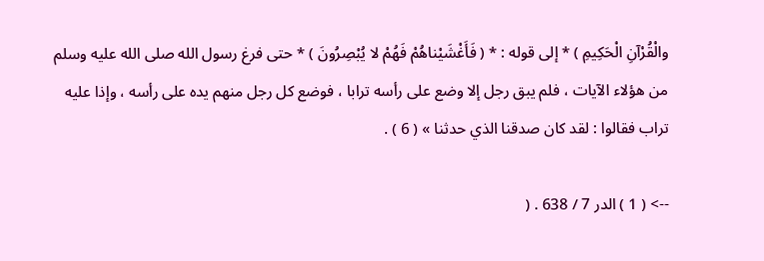والْقُرْآنِ الْحَكِيمِ ) * إلى قوله : * ( فَأَغْشَيْناهُمْ فَهُمْ لا يُبْصِرُونَ ) * حتى فرغ رسول الله صلى الله عليه وسلم من هؤلاء الآيات ، فلم يبق رجل إلا وضع على رأسه ترابا ، فوضع كل رجل منهم يده على رأسه ، وإذا عليه تراب فقالوا : لقد كان صدقنا الذي حدثنا » ( 6 ) .

--> ( 1 ) الدر 7 / 638 . (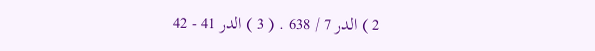2 ) الدر 7 / 638 . ( 3 ) الدر 41 - 42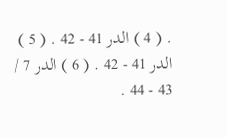. ( 4 ) الدر 41 - 42 . ( 5 ) الدر 41 - 42 . ( 6 ) الدر 7 / 43 - 44 .